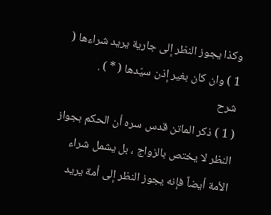وكذا يجوز النظر إلى جارية يريد شراءها ( 1 ) وان كان بغير إذن سيّدها ( * ) .
شرح
( 1 ) ذكر الماتن قدس سره أن الحكم بجواز النظر لا يختص بالزواج ، بل يشمل شراء الأمة أيضاً فإنه يجوز النظر إلى أمة يريد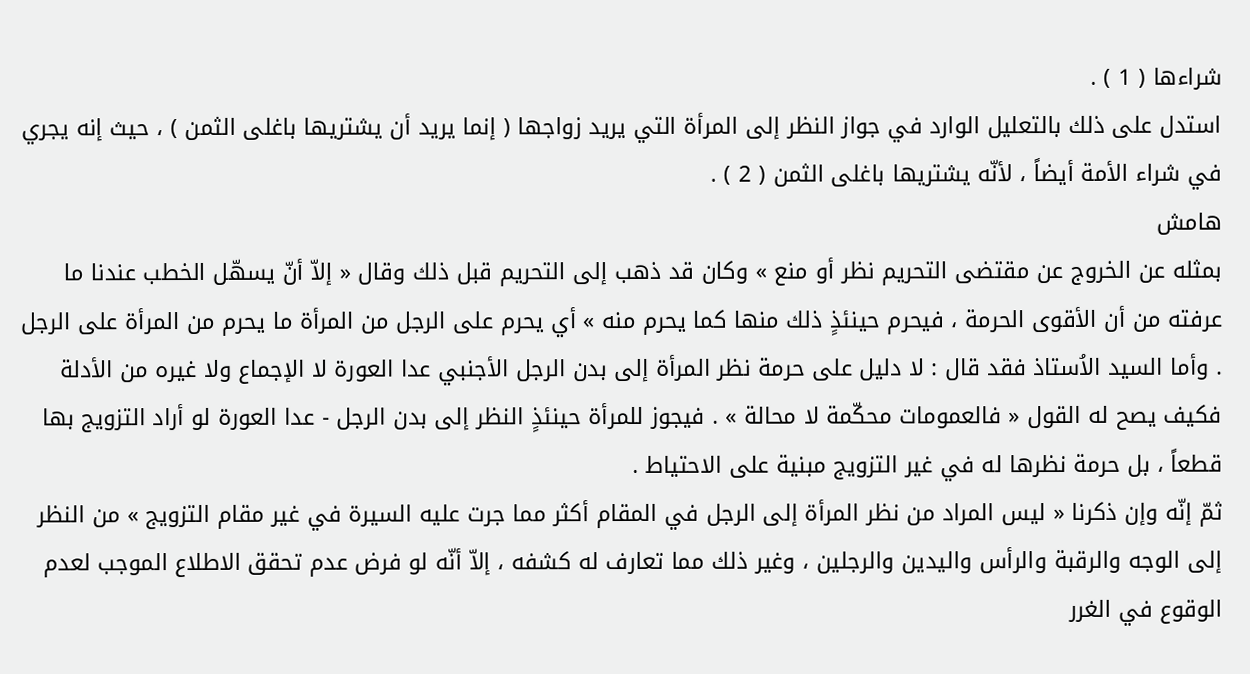شراءها ( 1 ) .
استدل على ذلك بالتعليل الوارد في جواز النظر إلى المرأة التي يريد زواجها ( إنما يريد أن يشتريها باغلى الثمن ) ، حيث إنه يجري في شراء الأمة أيضاً ، لأنّه يشتريها باغلى الثمن ( 2 ) .
هامش
بمثله عن الخروج عن مقتضى التحريم نظر أو منع » وكان قد ذهب إلى التحريم قبل ذلك وقال « إلاّ أنّ يسهّل الخطب عندنا ما عرفته من أن الأقوى الحرمة ، فيحرم حينئذٍ ذلك منها كما يحرم منه » أي يحرم على الرجل من المرأة ما يحرم من المرأة على الرجل . وأما السيد الاُستاذ فقد قال : لا دليل على حرمة نظر المرأة إلى بدن الرجل الأجنبي عدا العورة لا الإجماع ولا غيره من الأدلة فكيف يصح له القول « فالعمومات محكّمة لا محالة » . فيجوز للمرأة حينئذٍ النظر إلى بدن الرجل - عدا العورة لو أراد التزويج بها قطعاً ، بل حرمة نظرها له في غير التزويج مبنية على الاحتياط .
ثمّ إنّه وإن ذكرنا « ليس المراد من نظر المرأة إلى الرجل في المقام أكثر مما جرت عليه السيرة في غير مقام التزويج » من النظر إلى الوجه والرقبة والرأس واليدين والرجلين ، وغير ذلك مما تعارف له كشفه ، إلاّ أنّه لو فرض عدم تحقق الاطلاع الموجب لعدم الوقوع في الغرر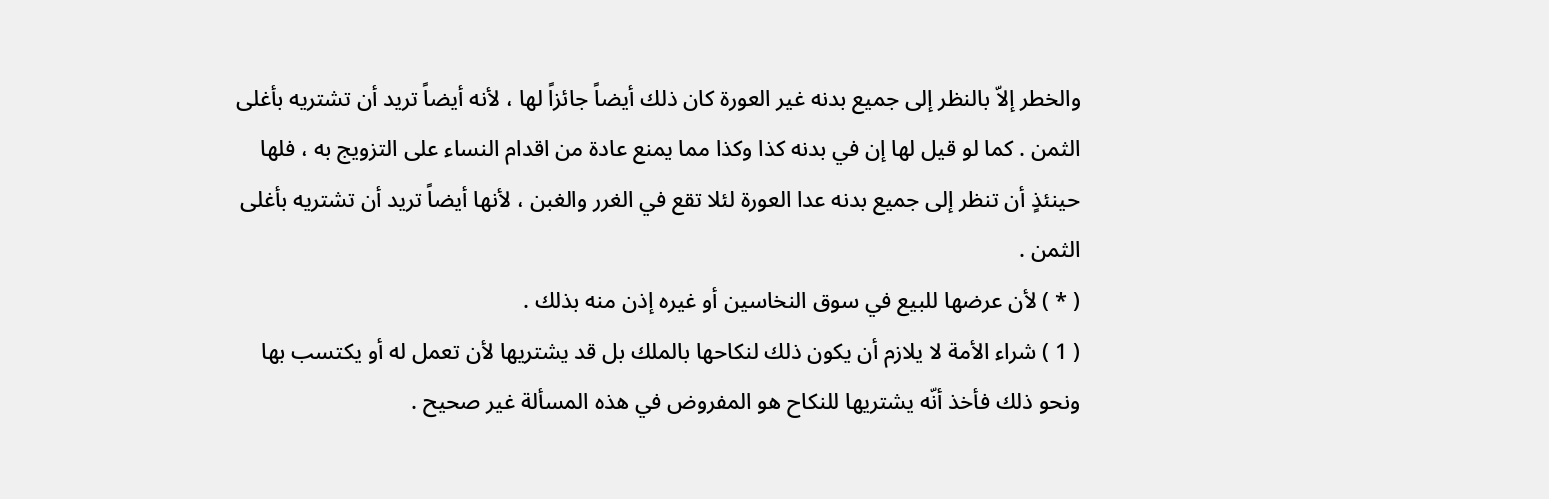والخطر إلاّ بالنظر إلى جميع بدنه غير العورة كان ذلك أيضاً جائزاً لها ، لأنه أيضاً تريد أن تشتريه بأغلى الثمن . كما لو قيل لها إن في بدنه كذا وكذا مما يمنع عادة من اقدام النساء على التزويج به ، فلها حينئذٍ أن تنظر إلى جميع بدنه عدا العورة لئلا تقع في الغرر والغبن ، لأنها أيضاً تريد أن تشتريه بأغلى الثمن .
( * ) لأن عرضها للبيع في سوق النخاسين أو غيره إذن منه بذلك .
( 1 ) شراء الأمة لا يلازم أن يكون ذلك لنكاحها بالملك بل قد يشتريها لأن تعمل له أو يكتسب بها ونحو ذلك فأخذ أنّه يشتريها للنكاح هو المفروض في هذه المسألة غير صحيح .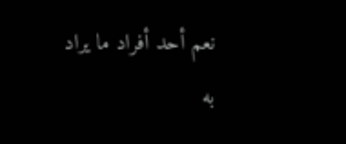نعم أحد أفراد ما يراد به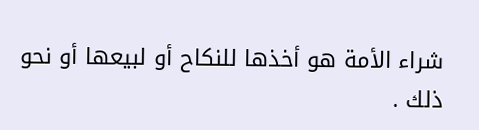شراء الأمة هو أخذها للنكاح أو لبيعها أو نحو ذلك .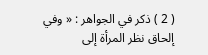( 2 ) ذكر في الجواهر : « وفي إلحاق نظر المرأة إلى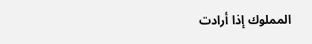المملوك إذا أرادت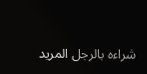شراءه بالرجل المريد